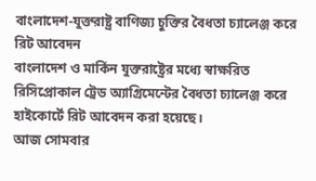বাংলাদেশ-যুক্তরাষ্ট্র বাণিজ্য চুক্তির বৈধতা চ্যালেঞ্জ করে রিট আবেদন
বাংলাদেশ ও মার্কিন যুক্তরাষ্ট্রের মধ্যে স্বাক্ষরিত রিসিপ্রোকাল ট্রেড অ্যাগ্রিমেন্টের বৈধতা চ্যালেঞ্জ করে হাইকোর্টে রিট আবেদন করা হয়েছে।
আজ সোমবার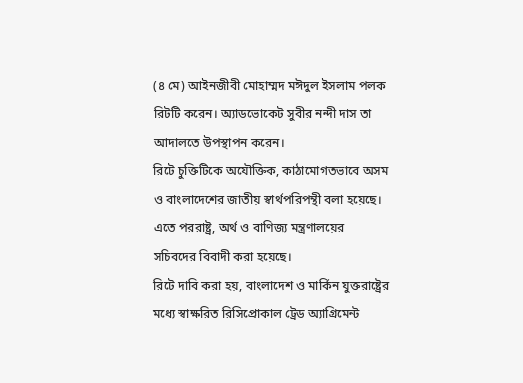(৪ মে) আইনজীবী মোহাম্মদ মঈদুল ইসলাম পলক রিটটি করেন। অ্যাডভোকেট সুবীর নন্দী দাস তা আদালতে উপস্থাপন করেন।
রিটে চুক্তিটিকে অযৌক্তিক, কাঠামোগতভাবে অসম ও বাংলাদেশের জাতীয় স্বার্থপরিপন্থী বলা হয়েছে। এতে পররাষ্ট্র, অর্থ ও বাণিজ্য মন্ত্রণালয়ের সচিবদের বিবাদী করা হয়েছে।
রিটে দাবি করা হয়, বাংলাদেশ ও মার্কিন যুক্তরাষ্ট্রের মধ্যে স্বাক্ষরিত রিসিপ্রোকাল ট্রেড অ্যাগ্রিমেন্ট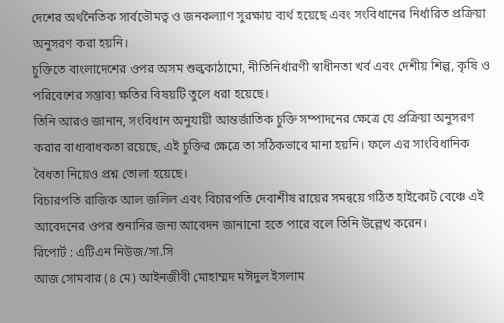দেশের অর্থনৈতিক সার্বভৌমত্ব ও জনকল্যাণ সুরক্ষায় ব্যর্থ হয়েছে এবং সংবিধানের নির্ধারিত প্রক্রিয়া অনুসরণ করা হয়নি।
চুক্তিতে বাংলাদেশের ওপর অসম শুল্ককাঠামো, নীতিনির্ধারণী স্বাধীনতা খর্ব এবং দেশীয় শিল্প, কৃষি ও পরিবেশের সম্ভাব্য ক্ষতির বিষয়টি তুলে ধরা হয়েছে।
তিনি আরও জানান, সংবিধান অনুযায়ী আন্তর্জাতিক চুক্তি সম্পাদনের ক্ষেত্রে যে প্রক্রিয়া অনুসরণ করার বাধ্যবাধকতা রয়েছে, এই চুক্তির ক্ষেত্রে তা সঠিকভাবে মানা হয়নি। ফলে এর সাংবিধানিক বৈধতা নিয়েও প্রশ্ন তোলা হয়েছে।
বিচারপতি রাজিক আল জলিল এবং বিচারপতি দেবাশীষ রায়ের সমন্বয়ে গঠিত হাইকোর্ট বেঞ্চে এই আবেদনের ওপর শুনানির জন্য আবেদন জানানো হতে পারে বলে তিনি উল্লেখ করেন।
রিপোর্ট : এটিএন নিউজ/সা.সি
আজ সোমবার (৪ মে) আইনজীবী মোহাম্মদ মঈদুল ইসলাম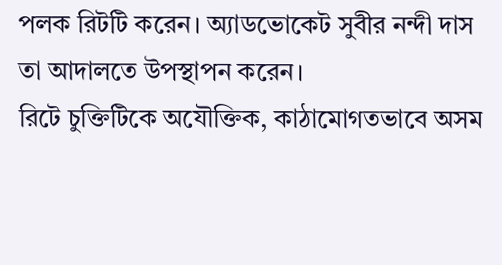পলক রিটটি করেন। অ্যাডভোকেট সুবীর নন্দী দাস তা আদালতে উপস্থাপন করেন।
রিটে চুক্তিটিকে অযৌক্তিক, কাঠামোগতভাবে অসম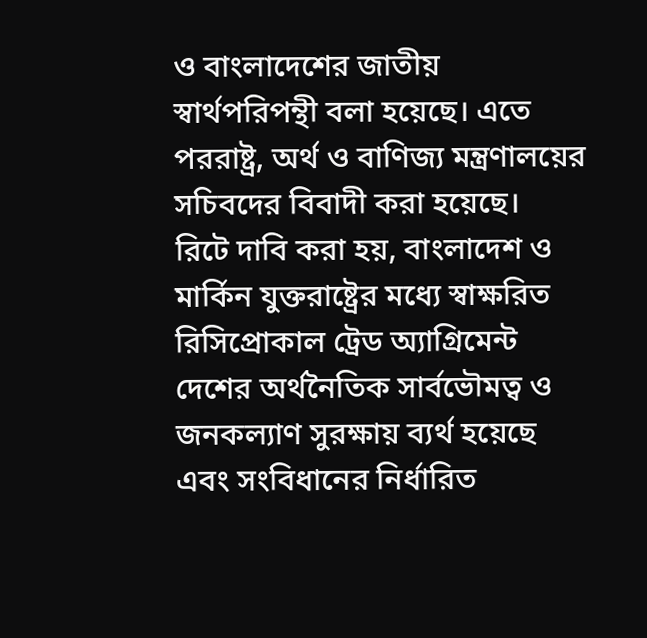ও বাংলাদেশের জাতীয় স্বার্থপরিপন্থী বলা হয়েছে। এতে পররাষ্ট্র, অর্থ ও বাণিজ্য মন্ত্রণালয়ের সচিবদের বিবাদী করা হয়েছে।
রিটে দাবি করা হয়, বাংলাদেশ ও মার্কিন যুক্তরাষ্ট্রের মধ্যে স্বাক্ষরিত রিসিপ্রোকাল ট্রেড অ্যাগ্রিমেন্ট দেশের অর্থনৈতিক সার্বভৌমত্ব ও জনকল্যাণ সুরক্ষায় ব্যর্থ হয়েছে এবং সংবিধানের নির্ধারিত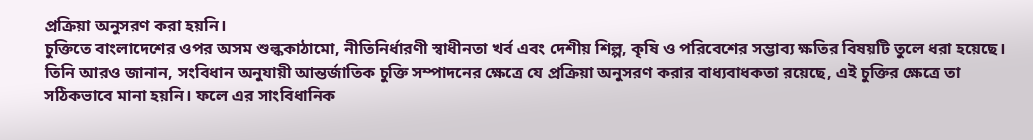প্রক্রিয়া অনুসরণ করা হয়নি।
চুক্তিতে বাংলাদেশের ওপর অসম শুল্ককাঠামো, নীতিনির্ধারণী স্বাধীনতা খর্ব এবং দেশীয় শিল্প, কৃষি ও পরিবেশের সম্ভাব্য ক্ষতির বিষয়টি তুলে ধরা হয়েছে।
তিনি আরও জানান, সংবিধান অনুযায়ী আন্তর্জাতিক চুক্তি সম্পাদনের ক্ষেত্রে যে প্রক্রিয়া অনুসরণ করার বাধ্যবাধকতা রয়েছে, এই চুক্তির ক্ষেত্রে তা সঠিকভাবে মানা হয়নি। ফলে এর সাংবিধানিক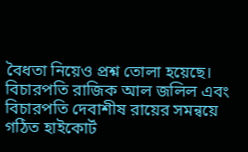বৈধতা নিয়েও প্রশ্ন তোলা হয়েছে।
বিচারপতি রাজিক আল জলিল এবং বিচারপতি দেবাশীষ রায়ের সমন্বয়ে গঠিত হাইকোর্ট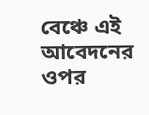বেঞ্চে এই আবেদনের ওপর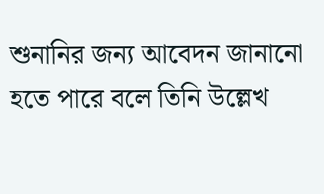শুনানির জন্য আবেদন জানানো হতে পারে বলে তিনি উল্লেখ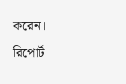করেন।
রিপোর্ট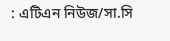: এটিএন নিউজ/সা.সি